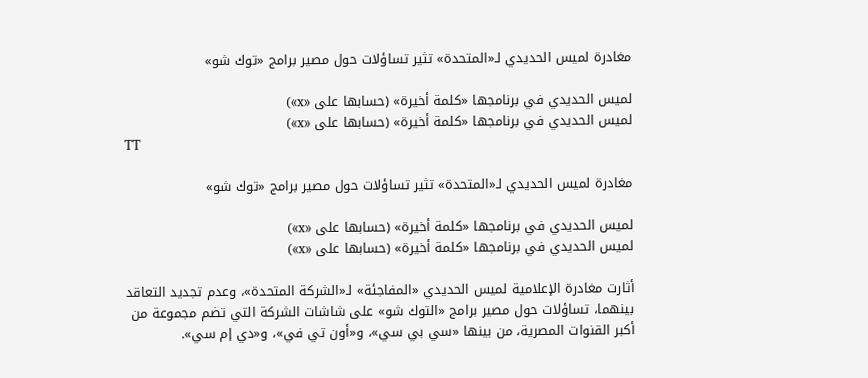مغادرة لميس الحديدي لـ«المتحدة» تثير تساؤلات حول مصير برامج «توك شو»

لميس الحديدي في برنامجها «كلمة أخيرة» (حسابها على «x»)
لميس الحديدي في برنامجها «كلمة أخيرة» (حسابها على «x»)
TT

مغادرة لميس الحديدي لـ«المتحدة» تثير تساؤلات حول مصير برامج «توك شو»

لميس الحديدي في برنامجها «كلمة أخيرة» (حسابها على «x»)
لميس الحديدي في برنامجها «كلمة أخيرة» (حسابها على «x»)

أثارت مغادرة الإعلامية لميس الحديدي «المفاجئة» لـ«الشركة المتحدة»، وعدم تجديد التعاقد بينهما، تساؤلات حول مصير برامج «التوك شو» على شاشات الشركة التي تضم مجموعة من أكبر القنوات المصرية، من بينها «سي بي سي»، و«أون تي في»، و«دي إم سي».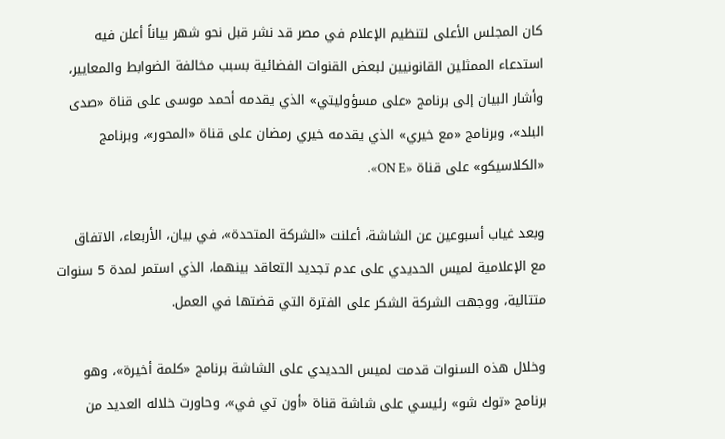كان المجلس الأعلى لتنظيم الإعلام في مصر قد نشر قبل نحو شهر بياناً أعلن فيه استدعاء الممثلين القانونيين لبعض القنوات الفضائية بسبب مخالفة الضوابط والمعايير، وأشار البيان إلى برنامج «على مسؤوليتي» الذي يقدمه أحمد موسى على قناة «صدى البلد»، وبرنامج «مع خيري» الذي يقدمه خيري رمضان على قناة «المحور»، وبرنامج «الكلاسيكو» على قناة «ON E».

وبعد غياب أسبوعين عن الشاشة، أعلنت «الشركة المتحدة»، في بيان، الأربعاء، الاتفاق مع الإعلامية لميس الحديدي على عدم تجديد التعاقد بينهما، الذي استمر لمدة 5 سنوات متتالية، ووجهت الشركة الشكر على الفترة التي قضتها في العمل.

وخلال هذه السنوات قدمت لميس الحديدي على الشاشة برنامج «كلمة أخيرة»، وهو برنامج «توك شو» رئيسي على شاشة قناة «أون تي في»، وحاورت خلاله العديد من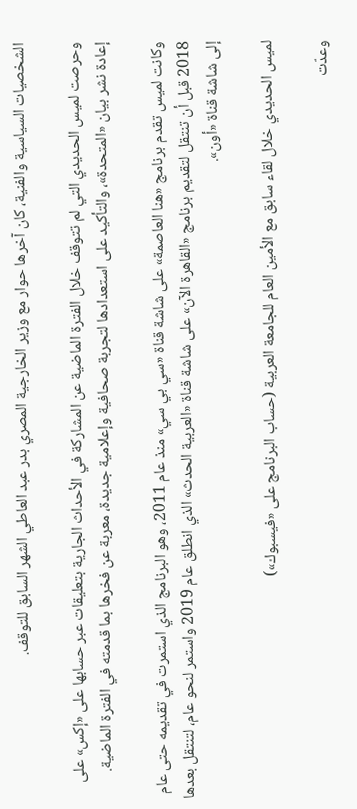الشخصيات السياسية والفنية، كان آخرها حوار مع وزير الخارجية المصري بدر عبد العاطي الشهر السابق للتوقف.

وحرصت لميس الحديدي التي لم تتوقف خلال الفترة الماضية عن المشاركة في الأحداث الجارية بتعليقات عبر حسابها على «إكس» على إعادة نشر بيان «المتحدة»، والتأكيد على استعدادها لتجربة صحافية وإعلامية جديدة، معربة عن فخرها بما قدمته في الفترة الماضية.

وكانت لميس تقدم برنامج «هنا العاصمة» على شاشة قناة «سي بي سي» منذ عام 2011، وهو البرنامج الذي استمرت في تقديمه حتى عام 2018 قبل أن تنتقل لتقديم برنامج «القاهرة الآن» على شاشة قناة «العربية الحدث» الذي انطلق عام 2019 واستمر لنحو عام، لتنتقل بعدها إلى شاشة قناة «أون».

لميس الحديدي خلال لقاء سابق مع الأمين العام للجامعة العربية (حساب البرنامج على «فيسبوك»)

وعدّت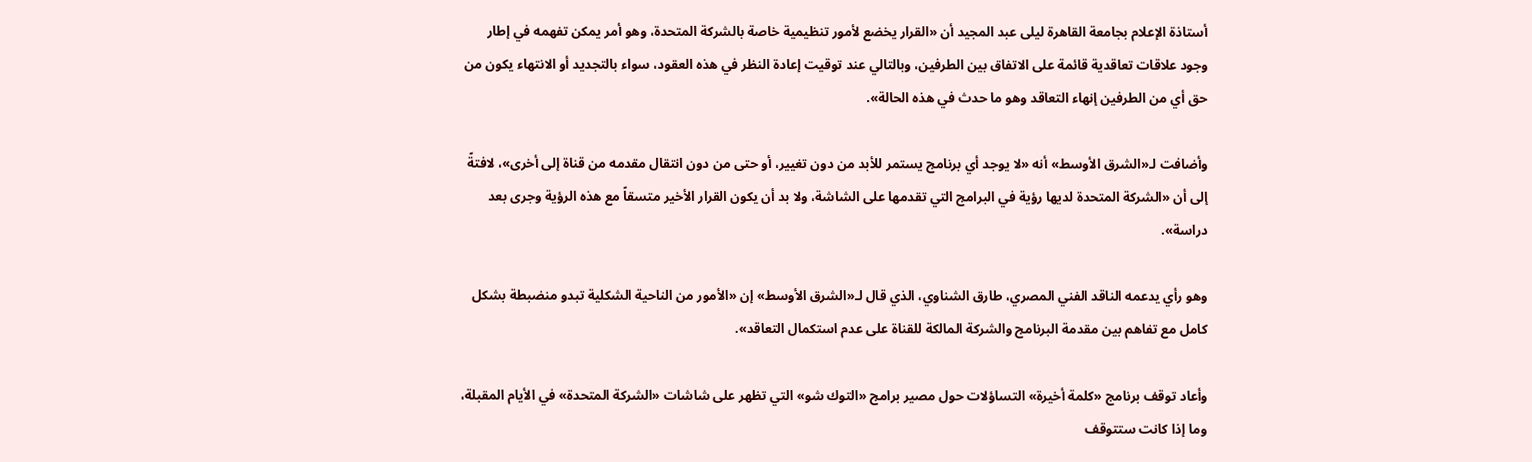أستاذة الإعلام بجامعة القاهرة ليلى عبد المجيد أن «القرار يخضع لأمور تنظيمية خاصة بالشركة المتحدة، وهو أمر يمكن تفهمه في إطار وجود علاقات تعاقدية قائمة على الاتفاق بين الطرفين، وبالتالي عند توقيت إعادة النظر في هذه العقود، سواء بالتجديد أو الانتهاء يكون من حق أي من الطرفين إنهاء التعاقد وهو ما حدث في هذه الحالة».

وأضافت لـ«الشرق الأوسط» أنه «لا يوجد أي برنامج يستمر للأبد من دون تغيير، أو حتى من دون انتقال مقدمه من قناة إلى أخرى»، لافتةً إلى أن «الشركة المتحدة لديها رؤية في البرامج التي تقدمها على الشاشة، ولا بد أن يكون القرار الأخير متسقاً مع هذه الرؤية وجرى بعد دراسة».

وهو رأي يدعمه الناقد الفني المصري، طارق الشناوي، الذي قال لـ«الشرق الأوسط» إن «الأمور من الناحية الشكلية تبدو منضبطة بشكل كامل مع تفاهم بين مقدمة البرنامج والشركة المالكة للقناة على عدم استكمال التعاقد».

وأعاد توقف برنامج «كلمة أخيرة» التساؤلات حول مصير برامج «التوك شو» التي تظهر على شاشات «الشركة المتحدة» في الأيام المقبلة، وما إذا كانت ستتوقف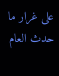على غرار ما حدث العام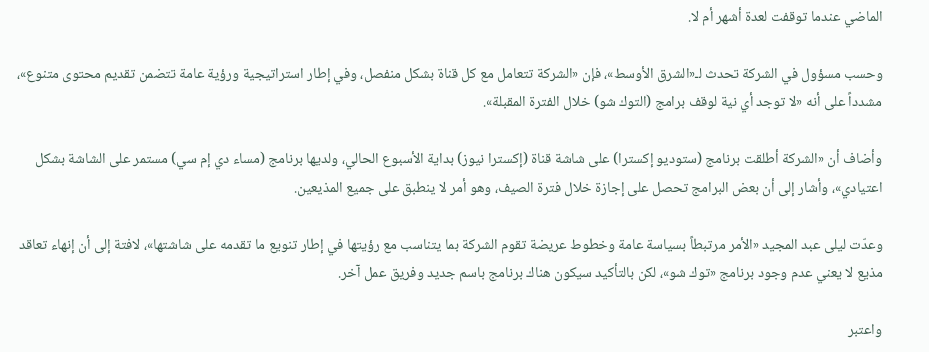الماضي عندما توقفت لعدة أشهر أم لا.

وحسب مسؤول في الشركة تحدث لـ«الشرق الأوسط»، فإن «الشركة تتعامل مع كل قناة بشكل منفصل، وفي إطار استراتيجية ورؤية عامة تتضمن تقديم محتوى متنوع»، مشدداً على أنه «لا توجد أي نية لوقف برامج (التوك شو) خلال الفترة المقبلة».

وأضاف أن «الشركة أطلقت برنامج (ستوديو إكسترا) على شاشة قناة (إكسترا نيوز) بداية الأسبوع الحالي، ولديها برنامج (مساء دي إم سي) مستمر على الشاشة بشكل اعتيادي»، وأشار إلى أن بعض البرامج تحصل على إجازة خلال فترة الصيف، وهو أمر لا ينطبق على جميع المذيعين.

وعدّت ليلى عبد المجيد «الأمر مرتبطاً بسياسة عامة وخطوط عريضة تقوم الشركة بما يتناسب مع رؤيتها في إطار تنويع ما تقدمه على شاشتها»، لافتة إلى أن إنهاء تعاقد مذيع لا يعني عدم وجود برنامج «توك شو»، لكن بالتأكيد سيكون هناك برنامج باسم جديد وفريق عمل آخر.

واعتبر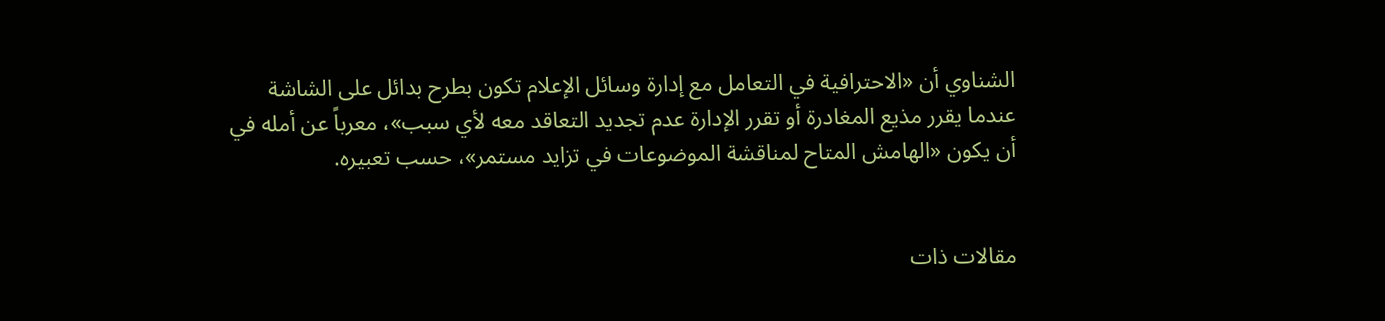الشناوي أن «الاحترافية في التعامل مع إدارة وسائل الإعلام تكون بطرح بدائل على الشاشة عندما يقرر مذيع المغادرة أو تقرر الإدارة عدم تجديد التعاقد معه لأي سبب»، معرباً عن أمله في أن يكون «الهامش المتاح لمناقشة الموضوعات في تزايد مستمر»، حسب تعبيره.


مقالات ذات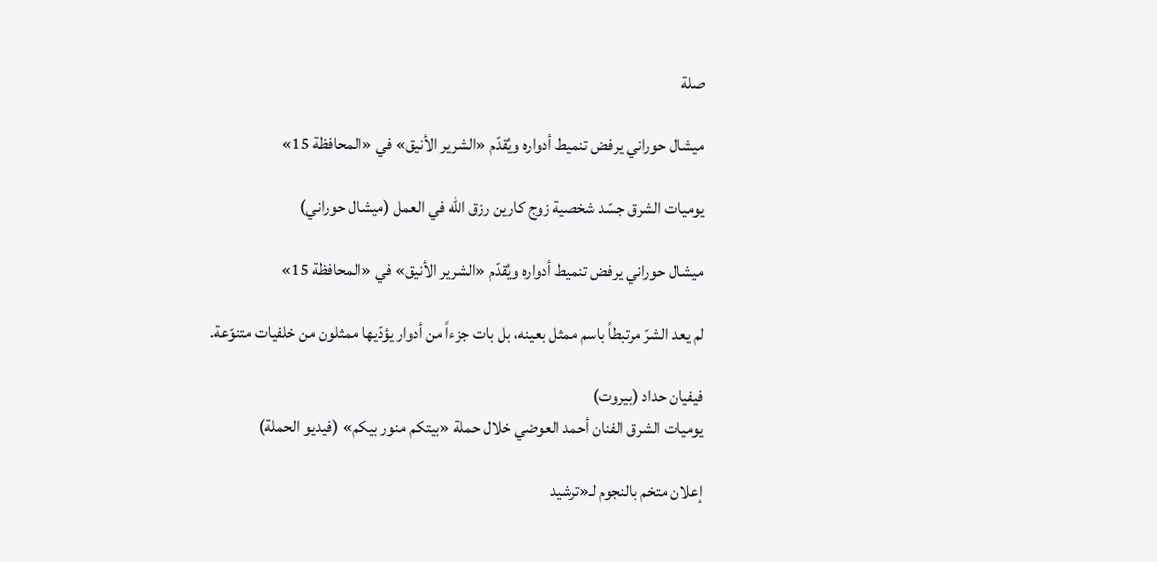صلة

ميشال حوراني يرفض تنميط أدواره ويُقدّم «الشرير الأنيق» في «المحافظة 15»

يوميات الشرق جسّد شخصية زوج كارين رزق الله في العمل (ميشال حوراني)

ميشال حوراني يرفض تنميط أدواره ويُقدّم «الشرير الأنيق» في «المحافظة 15»

لم يعد الشرّ مرتبطاً باسم ممثل بعينه، بل بات جزءاً من أدوار يؤدّيها ممثلون من خلفيات متنوّعة.

فيفيان حداد (بيروت)
يوميات الشرق الفنان أحمد العوضي خلال حملة «بيتكم منور بيكم» (فيديو الحملة)

إعلان متخم بالنجوم لـ«ترشيد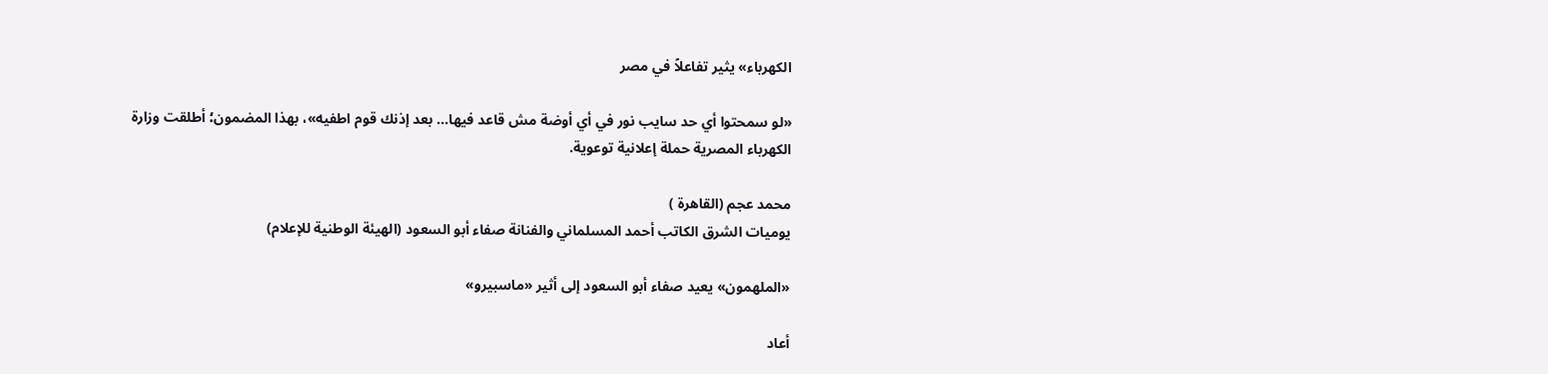الكهرباء» يثير تفاعلاً في مصر

«لو سمحتوا أي حد سايب نور في أي أوضة مش قاعد فيها... بعد إذنك قوم اطفيه»، بهذا المضمون؛ أطلقت وزارة الكهرباء المصرية حملة إعلانية توعوية.

محمد عجم (القاهرة )
يوميات الشرق الكاتب أحمد المسلماني والفنانة صفاء أبو السعود (الهيئة الوطنية للإعلام)

«الملهمون» يعيد صفاء أبو السعود إلى أثير «ماسبيرو»

أعاد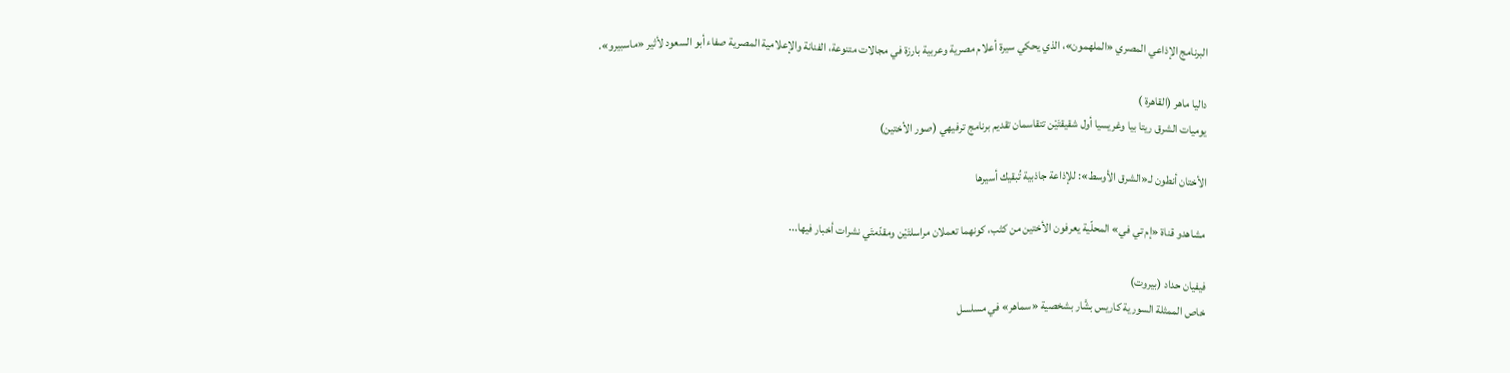البرنامج الإذاعي المصري «الملهمون»، الذي يحكي سيرة أعلام مصرية وعربية بارزة في مجالات متنوعة، الفنانة والإعلامية المصرية صفاء أبو السعود لأثير «ماسبيرو».

داليا ماهر (القاهرة )
يوميات الشرق ريتا بيا وغريسيا أول شقيقتَيْن تتقاسمان تقديم برنامج ترفيهي (صور الأختين)

الأختان أنطون لـ«الشرق الأوسط»: للإذاعة جاذبية تُبقيك أسيرها

مشاهدو قناة «إم تي في» المحلّية يعرفون الأختين من كثب، كونهما تعملان مراسلتَيْن ومقدّمتَي نشرات أخبار فيها...

فيفيان حداد (بيروت)
خاص الممثلة السورية كاريس بشَّار بشخصية «سماهر» في مسلسل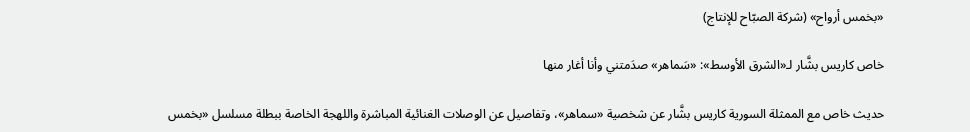«بخمس أرواح» (شركة الصبّاح للإنتاج)

خاص كاريس بشَّار لـ«الشرق الأوسط»: «سَماهر» صدَمتني وأنا أغار منها

حديث خاص مع الممثلة السورية كاريس بشَّار عن شخصية «سماهر»، وتفاصيل عن الوصلات الغنائية المباشرة واللهجة الخاصة ببطلة مسلسل «بخمس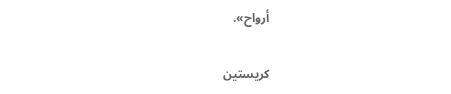أرواح».

كريستين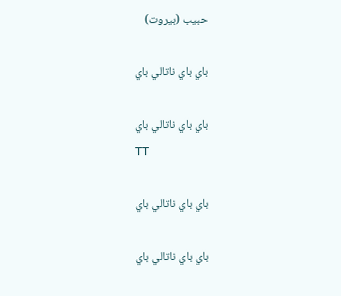حبيب (بيروت)

باي باي ناتالي باي

باي باي ناتالي باي
TT

باي باي ناتالي باي

باي باي ناتالي باي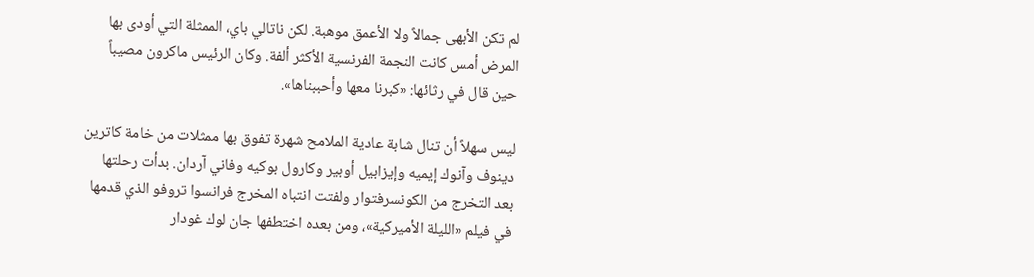لم تكن الأبهى جمالاً ولا الأعمق موهبة. لكن ناتالي باي، الممثلة التي أودى بها المرض أمس كانت النجمة الفرنسية الأكثر ألفة. وكان الرئيس ماكرون مصيباً حين قال في رثائها: «كبرنا معها وأحببناها».

ليس سهلاً أن تنال شابة عادية الملامح شهرة تفوق بها ممثلات من خامة كاترين دينوف وآنوك إيميه وإيزابيل أوبير وكارول بوكيه وفاني آردان. بدأت رحلتها بعد التخرج من الكونسرفتوار ولفتت انتباه المخرج فرانسوا تروفو الذي قدمها في فيلم «الليلة الأميركية»، ومن بعده اختطفها جان لوك غودار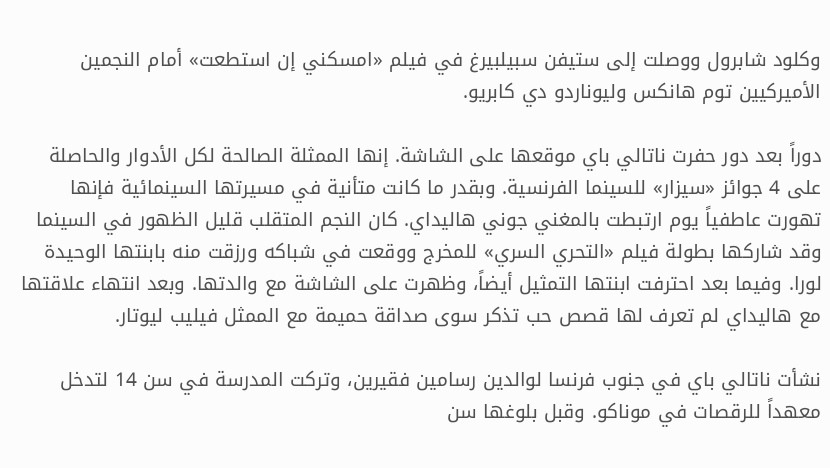وكلود شابرول ووصلت إلى ستيفن سبيلبيرغ في فيلم «امسكني إن استطعت» أمام النجمين الأميركيين توم هانكس وليوناردو دي كابريو.

دوراً بعد دور حفرت ناتالي باي موقعها على الشاشة. إنها الممثلة الصالحة لكل الأدوار والحاصلة على 4 جوائز «سيزار» للسينما الفرنسية. وبقدر ما كانت متأنية في مسيرتها السينمائية فإنها تهورت عاطفياً يوم ارتبطت بالمغني جوني هاليداي. كان النجم المتقلب قليل الظهور في السينما وقد شاركها بطولة فيلم «التحري السري» للمخرج ووقعت في شباكه ورزقت منه بابنتها الوحيدة لورا. وفيما بعد احترفت ابنتها التمثيل أيضاً، وظهرت على الشاشة مع والدتها. وبعد انتهاء علاقتها مع هاليداي لم تعرف لها قصص حب تذكر سوى صداقة حميمة مع الممثل فيليب ليوتار.

نشأت ناتالي باي في جنوب فرنسا لوالدين رسامين فقيرين، وتركت المدرسة في سن 14 لتدخل معهداً للرقصات في موناكو. وقبل بلوغها سن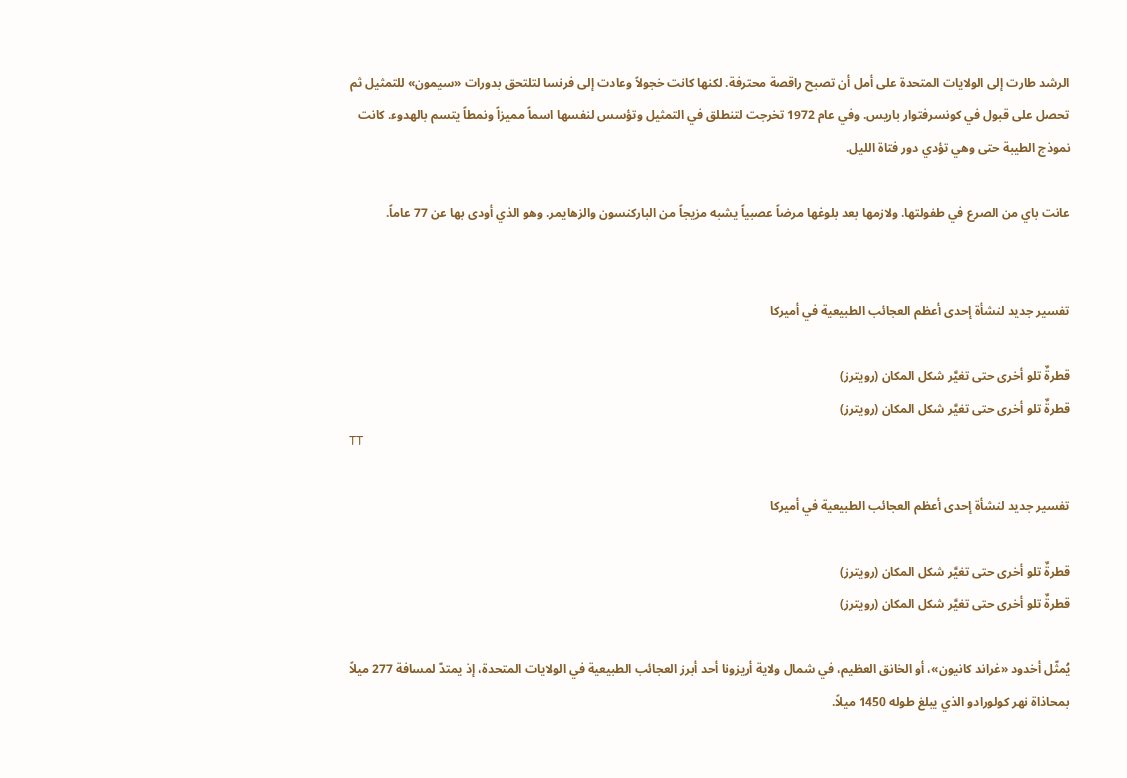الرشد طارت إلى الولايات المتحدة على أمل أن تصبح راقصة محترفة. لكنها كانت خجولاً وعادت إلى فرنسا لتلتحق بدورات «سيمون» للتمثيل ثم تحصل على قبول في كونسرفتوار باريس. وفي عام 1972 تخرجت لتنطلق في التمثيل وتؤسس لنفسها اسماً مميزاً ونمطاً يتسم بالهدوء. كانت نموذج الطيبة حتى وهي تؤدي دور فتاة الليل.

عانت باي من الصرع في طفولتها. ولازمها بعد بلوغها مرضاً عصبياً يشبه مزيجاً من الباركنسون والزهايمر. وهو الذي أودى بها عن 77 عاماً.


تفسير جديد لنشأة إحدى أعظم العجائب الطبيعية في أميركا

قطرةٌ تلو أخرى حتى تغيَّر شكل المكان (رويترز)
قطرةٌ تلو أخرى حتى تغيَّر شكل المكان (رويترز)
TT

تفسير جديد لنشأة إحدى أعظم العجائب الطبيعية في أميركا

قطرةٌ تلو أخرى حتى تغيَّر شكل المكان (رويترز)
قطرةٌ تلو أخرى حتى تغيَّر شكل المكان (رويترز)

يُمثّل أخدود «غراند كانيون»، أو الخانق العظيم، في شمال ولاية أريزونا أحد أبرز العجائب الطبيعية في الولايات المتحدة، إذ يمتدّ لمسافة 277 ميلاً بمحاذاة نهر كولورادو الذي يبلغ طوله 1450 ميلاً.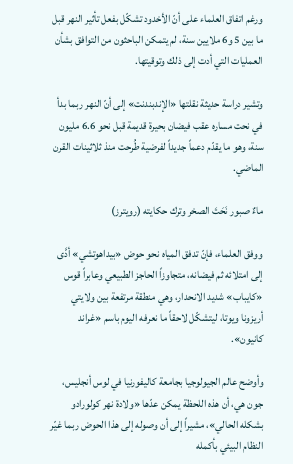ورغم اتفاق العلماء على أنّ الأخدود تشكّل بفعل تأثير النهر قبل ما بين 5 و6 ملايين سنة، لم يتمكن الباحثون من التوافق بشأن العمليات التي أدت إلى ذلك وتوقيتها.

وتشير دراسة حديثة نقلتها «الإندبندنت» إلى أنّ النهر ربما بدأ في نحت مساره عقب فيضان بحيرة قديمة قبل نحو 6.6 مليون سنة، وهو ما يقدّم دعماً جديداً لفرضية طُرحت منذ ثلاثينات القرن الماضي.

ماءٌ صبور نَحَتَ الصخر وترك حكايته (رويترز)

ووفق العلماء، فإنّ تدفق المياه نحو حوض «بيداهوتشي» أدَّى إلى امتلائه ثم فيضانه، متجاوزاً الحاجز الطبيعي وعابراً قوس «كايباب» شديد الانحدار، وهي منطقة مرتفعة بين ولايتي أريزونا ويوتا، ليتشكّل لاحقاً ما نعرفه اليوم باسم «غراند كانيون».

وأوضح عالم الجيولوجيا بجامعة كاليفورنيا في لوس أنجليس، جون هي، أن هذه اللحظة يمكن عدّها «ولادة نهر كولورادو بشكله الحالي»، مشيراً إلى أن وصوله إلى هذا الحوض ربما غيّر النظام البيئي بأكمله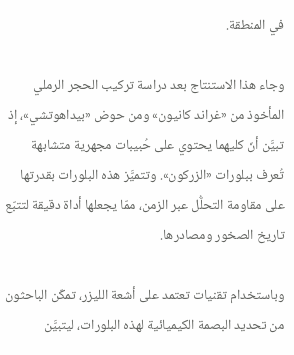في المنطقة.

وجاء هذا الاستنتاج بعد دراسة تركيب الحجر الرملي المأخوذ من «غراند كانيون» ومن حوض «بيداهوتشي»، إذ تبيَّن أنّ كليهما يحتوي على حُبيبات مجهرية متشابهة تُعرف ببلورات «الزركون». وتتميَّز هذه البلورات بقدرتها على مقاومة التحلُّل عبر الزمن، ممّا يجعلها أداة دقيقة لتتبّع تاريخ الصخور ومصادرها.

وباستخدام تقنيات تعتمد على أشعة الليزر، تمكّن الباحثون من تحديد البصمة الكيميائية لهذه البلورات، ليتبيَّن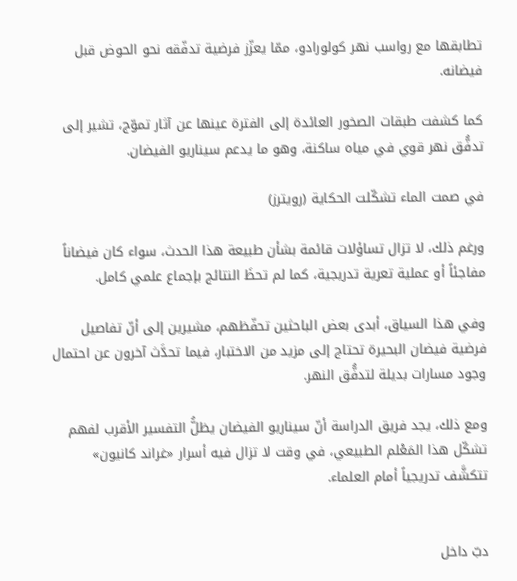تطابقها مع رواسب نهر كولورادو، ممّا يعزّز فرضية تدفّقه نحو الحوض قبل فيضانه.

كما كشفت طبقات الصخور العائدة إلى الفترة عينها عن آثار تموّج، تشير إلى تدفُّق نهر قوي في مياه ساكنة، وهو ما يدعم سيناريو الفيضان.

في صمت الماء تشكّلت الحكاية (رويترز)

ورغم ذلك، لا تزال تساؤلات قائمة بشأن طبيعة هذا الحدث، سواء كان فيضاناً مفاجئاً أو عملية تعرية تدريجية، كما لم تحظَ النتائج بإجماع علمي كامل.

وفي هذا السياق، أبدى بعض الباحثين تحفّظهم، مشيرين إلى أنّ تفاصيل فرضية فيضان البحيرة تحتاج إلى مزيد من الاختبار، فيما تحدَّث آخرون عن احتمال وجود مسارات بديلة لتدفُّق النهر.

ومع ذلك، يجد فريق الدراسة أنّ سيناريو الفيضان يظلُّ التفسير الأقرب لفهم تشكّل هذا المَعْلم الطبيعي، في وقت لا تزال فيه أسرار «غراند كانيون» تتكشَّف تدريجياً أمام العلماء.


دبّ داخل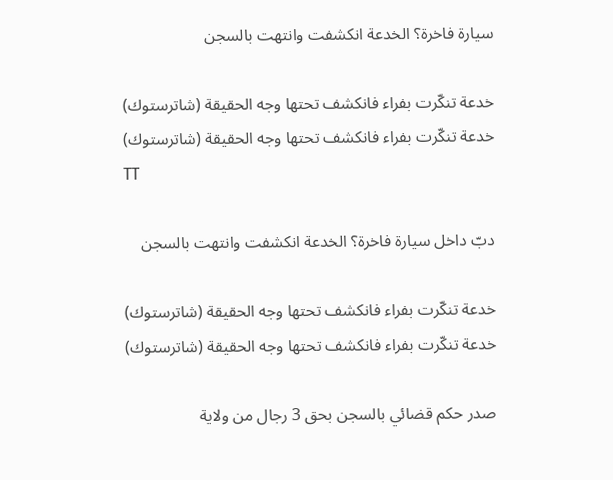سيارة فاخرة؟ الخدعة انكشفت وانتهت بالسجن

خدعة تنكّرت بفراء فانكشف تحتها وجه الحقيقة (شاترستوك)
خدعة تنكّرت بفراء فانكشف تحتها وجه الحقيقة (شاترستوك)
TT

دبّ داخل سيارة فاخرة؟ الخدعة انكشفت وانتهت بالسجن

خدعة تنكّرت بفراء فانكشف تحتها وجه الحقيقة (شاترستوك)
خدعة تنكّرت بفراء فانكشف تحتها وجه الحقيقة (شاترستوك)

صدر حكم قضائي بالسجن بحق 3 رجال من ولاية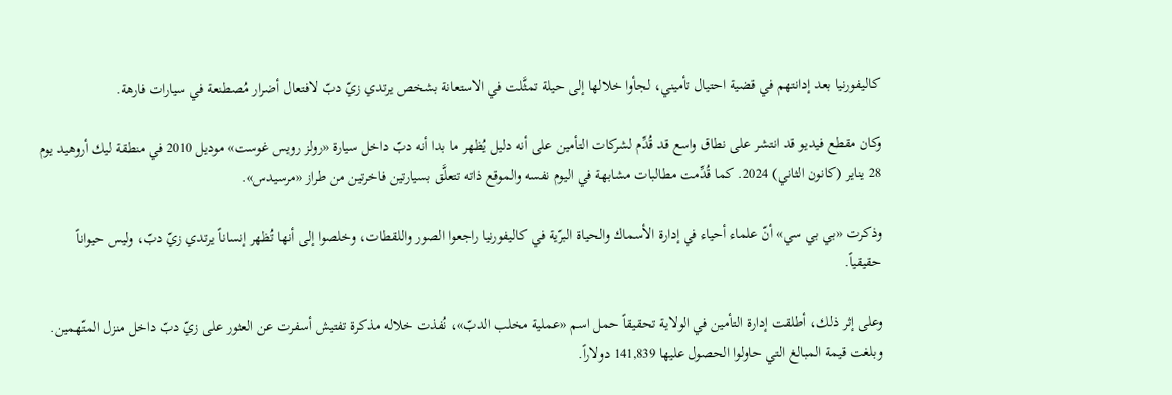كاليفورنيا بعد إدانتهم في قضية احتيال تأميني، لجأوا خلالها إلى حيلة تمثَّلت في الاستعانة بشخص يرتدي زيّ دبّ لافتعال أضرار مُصطنعة في سيارات فارهة.

وكان مقطع فيديو قد انتشر على نطاق واسع قد قُدِّم لشركات التأمين على أنه دليل يُظهر ما بدا أنه دبّ داخل سيارة «رولز رويس غوست» موديل 2010 في منطقة ليك أروهيد يوم 28 يناير (كانون الثاني) 2024. كما قُدِّمت مطالبات مشابهة في اليوم نفسه والموقع ذاته تتعلَّق بسيارتين فاخرتين من طراز «مرسيدس».

وذكرت «بي بي سي» أنّ علماء أحياء في إدارة الأسماك والحياة البرّية في كاليفورنيا راجعوا الصور واللقطات، وخلصوا إلى أنها تُظهر إنساناً يرتدي زيّ دبّ، وليس حيواناً حقيقياً.

وعلى إثر ذلك، أطلقت إدارة التأمين في الولاية تحقيقاً حمل اسم «عملية مخلب الدبّ»، نُفذت خلاله مذكرة تفتيش أسفرت عن العثور على زيّ دبّ داخل منزل المتّهمين. وبلغت قيمة المبالغ التي حاولوا الحصول عليها 141,839 دولاراً.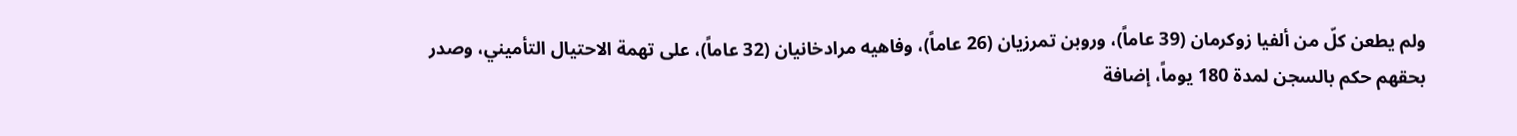ولم يطعن كلّ من ألفيا زوكرمان (39 عاماً)، وروبن تمرزيان (26 عاماً)، وفاهيه مرادخانيان (32 عاماً)، على تهمة الاحتيال التأميني، وصدر بحقهم حكم بالسجن لمدة 180 يوماً، إضافة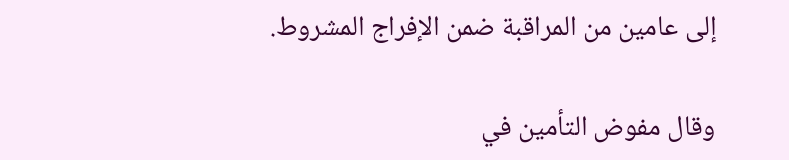إلى عامين من المراقبة ضمن الإفراج المشروط.

وقال مفوض التأمين في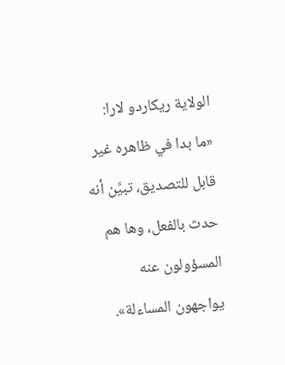الولاية ريكاردو لارا: «ما بدا في ظاهره غير قابل للتصديق، تبيَّن أنه حدث بالفعل، وها هم المسؤولون عنه يواجهون المساءلة».